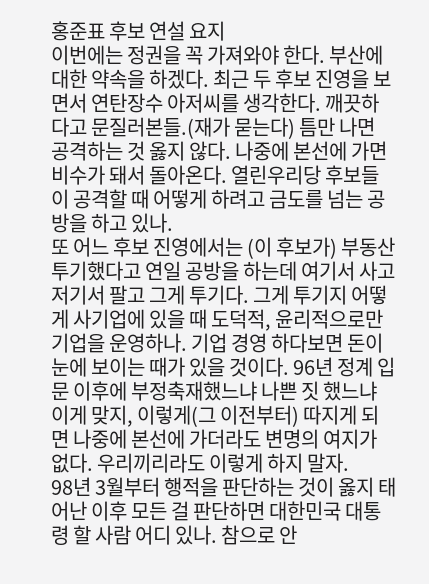홍준표 후보 연설 요지
이번에는 정권을 꼭 가져와야 한다. 부산에 대한 약속을 하겠다. 최근 두 후보 진영을 보면서 연탄장수 아저씨를 생각한다. 깨끗하다고 문질러본들.(재가 묻는다) 틈만 나면 공격하는 것 옳지 않다. 나중에 본선에 가면 비수가 돼서 돌아온다. 열린우리당 후보들이 공격할 때 어떻게 하려고 금도를 넘는 공방을 하고 있나.
또 어느 후보 진영에서는 (이 후보가) 부동산 투기했다고 연일 공방을 하는데 여기서 사고 저기서 팔고 그게 투기다. 그게 투기지 어떻게 사기업에 있을 때 도덕적, 윤리적으로만 기업을 운영하나. 기업 경영 하다보면 돈이 눈에 보이는 때가 있을 것이다. 96년 정계 입문 이후에 부정축재했느냐 나쁜 짓 했느냐 이게 맞지, 이렇게(그 이전부터) 따지게 되면 나중에 본선에 가더라도 변명의 여지가 없다. 우리끼리라도 이렇게 하지 말자.
98년 3월부터 행적을 판단하는 것이 옳지 태어난 이후 모든 걸 판단하면 대한민국 대통령 할 사람 어디 있나. 참으로 안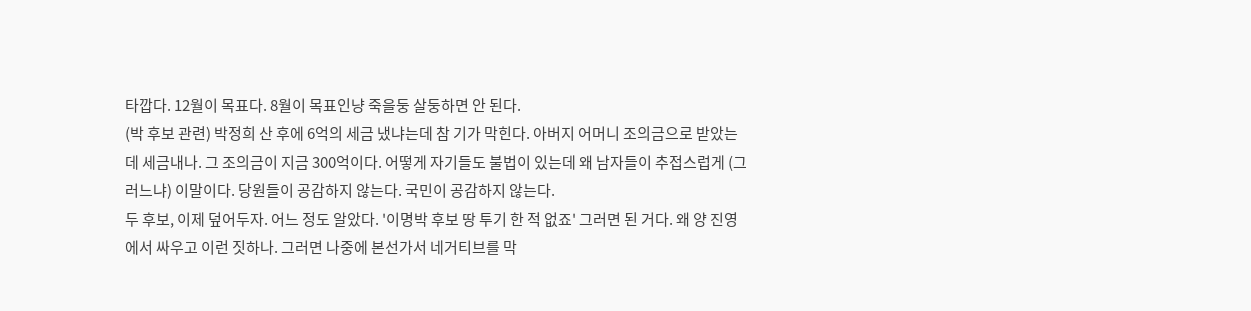타깝다. 12월이 목표다. 8월이 목표인냥 죽을둥 살둥하면 안 된다.
(박 후보 관련) 박정희 산 후에 6억의 세금 냈냐는데 참 기가 막힌다. 아버지 어머니 조의금으로 받았는데 세금내나. 그 조의금이 지금 300억이다. 어떻게 자기들도 불법이 있는데 왜 남자들이 추접스럽게 (그러느냐) 이말이다. 당원들이 공감하지 않는다. 국민이 공감하지 않는다.
두 후보, 이제 덮어두자. 어느 정도 알았다. '이명박 후보 땅 투기 한 적 없죠' 그러면 된 거다. 왜 양 진영에서 싸우고 이런 짓하나. 그러면 나중에 본선가서 네거티브를 막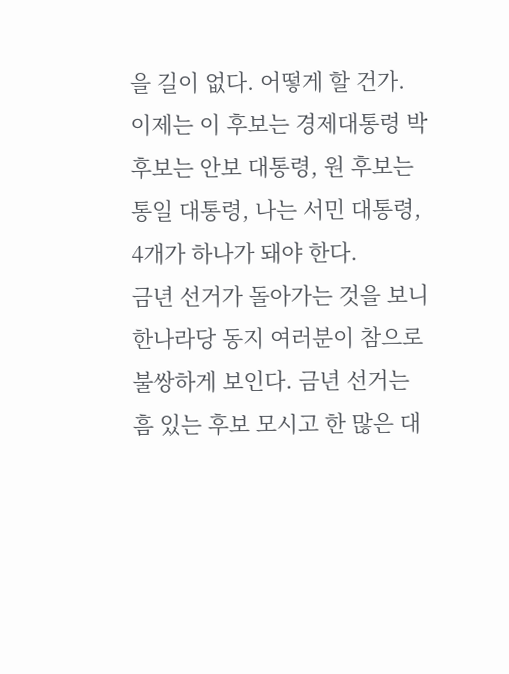을 길이 없다. 어떻게 할 건가. 이제는 이 후보는 경제대통령 박 후보는 안보 대통령, 원 후보는 통일 대통령, 나는 서민 대통령, 4개가 하나가 돼야 한다.
금년 선거가 돌아가는 것을 보니 한나라당 동지 여러분이 참으로 불쌍하게 보인다. 금년 선거는 흠 있는 후보 모시고 한 많은 대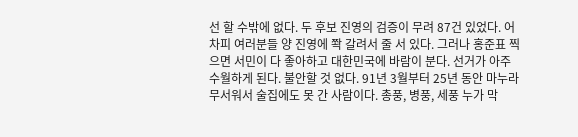선 할 수밖에 없다. 두 후보 진영의 검증이 무려 87건 있었다. 어차피 여러분들 양 진영에 쫙 갈려서 줄 서 있다. 그러나 홍준표 찍으면 서민이 다 좋아하고 대한민국에 바람이 분다. 선거가 아주 수월하게 된다. 불안할 것 없다. 91년 3월부터 25년 동안 마누라 무서워서 술집에도 못 간 사람이다. 총풍, 병풍, 세풍 누가 막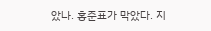았나. 홍준표가 막았다. 지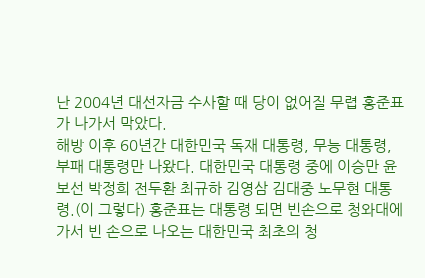난 2004년 대선자금 수사할 때 당이 없어질 무렵 홍준표가 나가서 막았다.
해방 이후 60년간 대한민국 독재 대통령, 무능 대통령, 부패 대통령만 나왔다. 대한민국 대통령 중에 이승만 윤보선 박정희 전두환 최규하 김영삼 김대중 노무현 대통령.(이 그렇다) 홍준표는 대통령 되면 빈손으로 청와대에 가서 빈 손으로 나오는 대한민국 최초의 청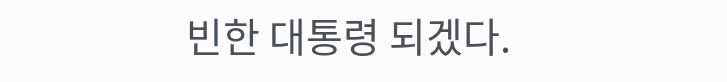빈한 대통령 되겠다.